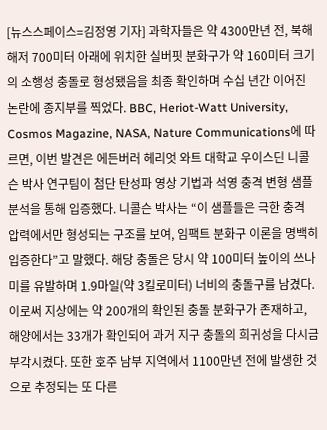[뉴스스페이스=김정영 기자] 과학자들은 약 4300만년 전, 북해 해저 700미터 아래에 위치한 실버핏 분화구가 약 160미터 크기의 소행성 충돌로 형성됐음을 최종 확인하며 수십 년간 이어진 논란에 종지부를 찍었다. BBC, Heriot-Watt University, Cosmos Magazine, NASA, Nature Communications에 따르면, 이번 발견은 에든버러 헤리엇 와트 대학교 우이스딘 니콜슨 박사 연구팀이 첨단 탄성파 영상 기법과 석영 충격 변형 샘플 분석을 통해 입증했다. 니콜슨 박사는 “이 샘플들은 극한 충격 압력에서만 형성되는 구조를 보여, 임팩트 분화구 이론을 명백히 입증한다”고 말했다. 해당 충돌은 당시 약 100미터 높이의 쓰나미를 유발하며 1.9마일(약 3킬로미터) 너비의 충돌구를 남겼다. 이로써 지상에는 약 200개의 확인된 충돌 분화구가 존재하고, 해양에서는 33개가 확인되어 과거 지구 충돌의 희귀성을 다시금 부각시켰다. 또한 호주 남부 지역에서 1100만년 전에 발생한 것으로 추정되는 또 다른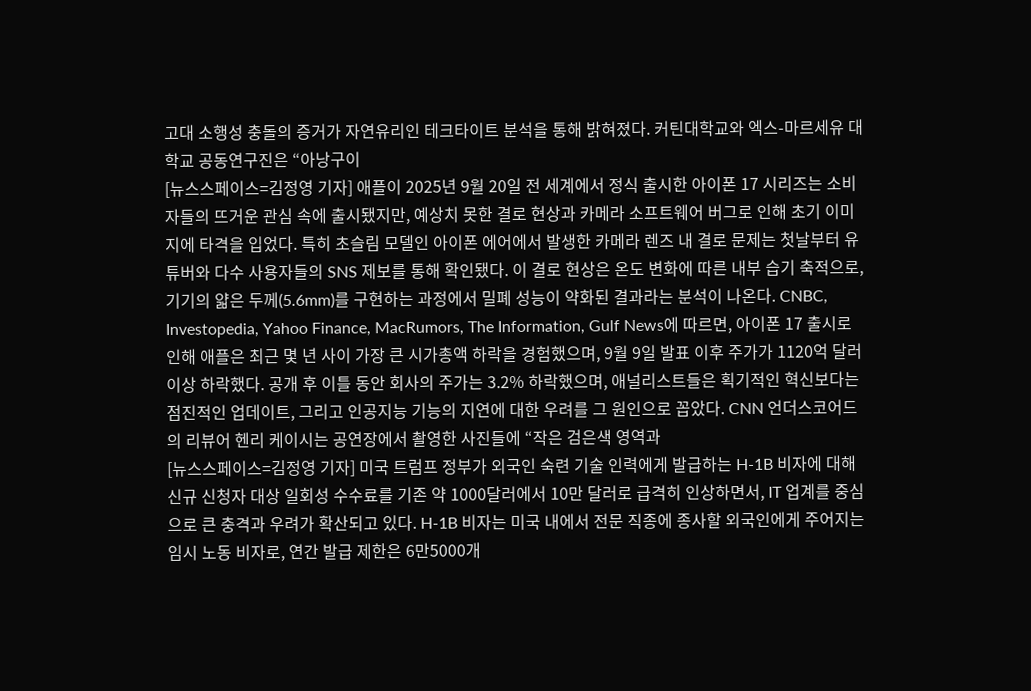고대 소행성 충돌의 증거가 자연유리인 테크타이트 분석을 통해 밝혀졌다. 커틴대학교와 엑스-마르세유 대학교 공동연구진은 “아낭구이
[뉴스스페이스=김정영 기자] 애플이 2025년 9월 20일 전 세계에서 정식 출시한 아이폰 17 시리즈는 소비자들의 뜨거운 관심 속에 출시됐지만, 예상치 못한 결로 현상과 카메라 소프트웨어 버그로 인해 초기 이미지에 타격을 입었다. 특히 초슬림 모델인 아이폰 에어에서 발생한 카메라 렌즈 내 결로 문제는 첫날부터 유튜버와 다수 사용자들의 SNS 제보를 통해 확인됐다. 이 결로 현상은 온도 변화에 따른 내부 습기 축적으로, 기기의 얇은 두께(5.6mm)를 구현하는 과정에서 밀폐 성능이 약화된 결과라는 분석이 나온다. CNBC, Investopedia, Yahoo Finance, MacRumors, The Information, Gulf News에 따르면, 아이폰 17 출시로 인해 애플은 최근 몇 년 사이 가장 큰 시가총액 하락을 경험했으며, 9월 9일 발표 이후 주가가 1120억 달러 이상 하락했다. 공개 후 이틀 동안 회사의 주가는 3.2% 하락했으며, 애널리스트들은 획기적인 혁신보다는 점진적인 업데이트, 그리고 인공지능 기능의 지연에 대한 우려를 그 원인으로 꼽았다. CNN 언더스코어드의 리뷰어 헨리 케이시는 공연장에서 촬영한 사진들에 “작은 검은색 영역과
[뉴스스페이스=김정영 기자] 미국 트럼프 정부가 외국인 숙련 기술 인력에게 발급하는 H-1B 비자에 대해 신규 신청자 대상 일회성 수수료를 기존 약 1000달러에서 10만 달러로 급격히 인상하면서, IT 업계를 중심으로 큰 충격과 우려가 확산되고 있다. H-1B 비자는 미국 내에서 전문 직종에 종사할 외국인에게 주어지는 임시 노동 비자로, 연간 발급 제한은 6만5000개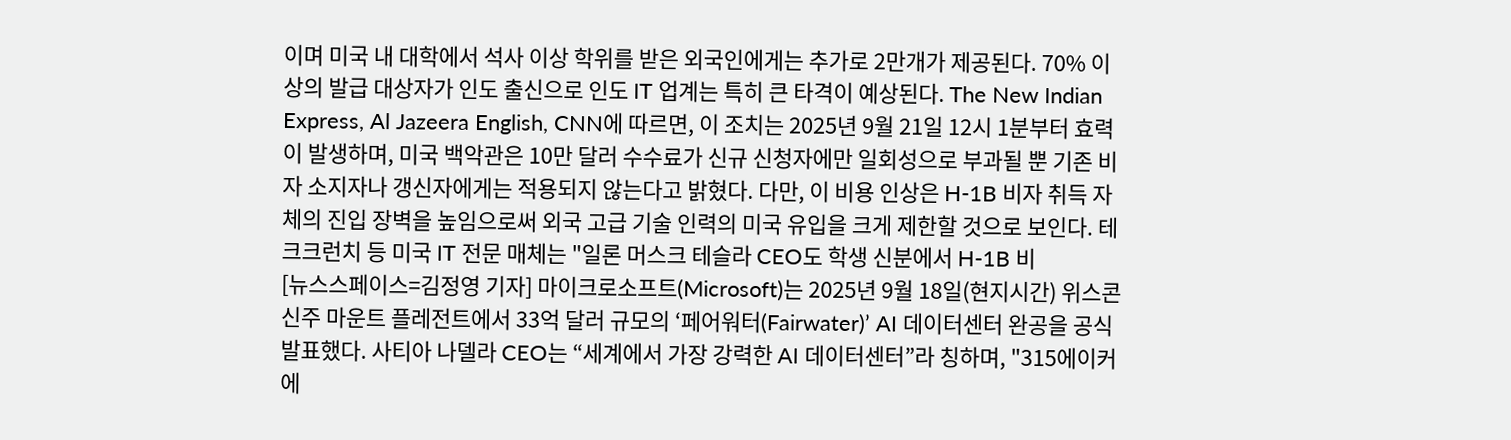이며 미국 내 대학에서 석사 이상 학위를 받은 외국인에게는 추가로 2만개가 제공된다. 70% 이상의 발급 대상자가 인도 출신으로 인도 IT 업계는 특히 큰 타격이 예상된다. The New Indian Express, Al Jazeera English, CNN에 따르면, 이 조치는 2025년 9월 21일 12시 1분부터 효력이 발생하며, 미국 백악관은 10만 달러 수수료가 신규 신청자에만 일회성으로 부과될 뿐 기존 비자 소지자나 갱신자에게는 적용되지 않는다고 밝혔다. 다만, 이 비용 인상은 H-1B 비자 취득 자체의 진입 장벽을 높임으로써 외국 고급 기술 인력의 미국 유입을 크게 제한할 것으로 보인다. 테크크런치 등 미국 IT 전문 매체는 "일론 머스크 테슬라 CEO도 학생 신분에서 H-1B 비
[뉴스스페이스=김정영 기자] 마이크로소프트(Microsoft)는 2025년 9월 18일(현지시간) 위스콘신주 마운트 플레전트에서 33억 달러 규모의 ‘페어워터(Fairwater)’ AI 데이터센터 완공을 공식 발표했다. 사티아 나델라 CEO는 “세계에서 가장 강력한 AI 데이터센터”라 칭하며, "315에이커에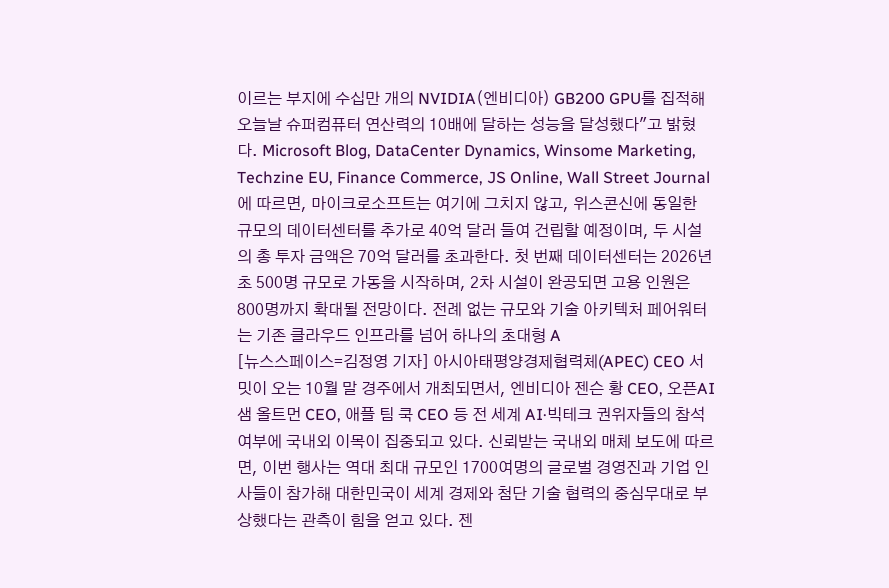이르는 부지에 수십만 개의 NVIDIA(엔비디아) GB200 GPU를 집적해 오늘날 슈퍼컴퓨터 연산력의 10배에 달하는 성능을 달성했다"고 밝혔다. Microsoft Blog, DataCenter Dynamics, Winsome Marketing, Techzine EU, Finance Commerce, JS Online, Wall Street Journal에 따르면, 마이크로소프트는 여기에 그치지 않고, 위스콘신에 동일한 규모의 데이터센터를 추가로 40억 달러 들여 건립할 예정이며, 두 시설의 총 투자 금액은 70억 달러를 초과한다. 첫 번째 데이터센터는 2026년 초 500명 규모로 가동을 시작하며, 2차 시설이 완공되면 고용 인원은 800명까지 확대될 전망이다. 전례 없는 규모와 기술 아키텍처 페어워터는 기존 클라우드 인프라를 넘어 하나의 초대형 A
[뉴스스페이스=김정영 기자] 아시아태평양경제협력체(APEC) CEO 서밋이 오는 10월 말 경주에서 개최되면서, 엔비디아 젠슨 황 CEO, 오픈AI 샘 올트먼 CEO, 애플 팀 쿡 CEO 등 전 세계 AI·빅테크 권위자들의 참석 여부에 국내외 이목이 집중되고 있다. 신뢰받는 국내외 매체 보도에 따르면, 이번 행사는 역대 최대 규모인 1700여명의 글로벌 경영진과 기업 인사들이 참가해 대한민국이 세계 경제와 첨단 기술 협력의 중심무대로 부상했다는 관측이 힘을 얻고 있다. 젠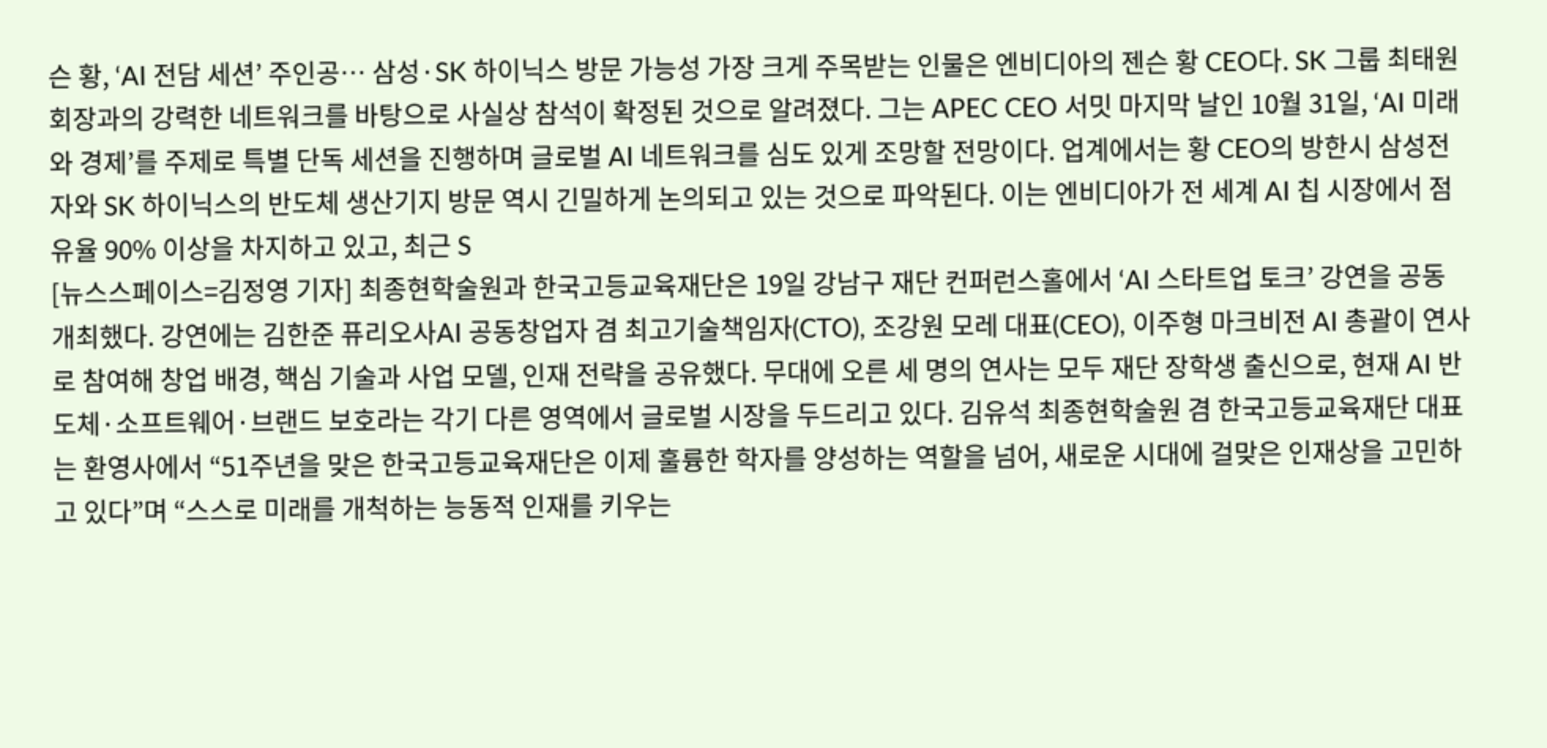슨 황, ‘AI 전담 세션’ 주인공… 삼성·SK 하이닉스 방문 가능성 가장 크게 주목받는 인물은 엔비디아의 젠슨 황 CEO다. SK 그룹 최태원 회장과의 강력한 네트워크를 바탕으로 사실상 참석이 확정된 것으로 알려졌다. 그는 APEC CEO 서밋 마지막 날인 10월 31일, ‘AI 미래와 경제’를 주제로 특별 단독 세션을 진행하며 글로벌 AI 네트워크를 심도 있게 조망할 전망이다. 업계에서는 황 CEO의 방한시 삼성전자와 SK 하이닉스의 반도체 생산기지 방문 역시 긴밀하게 논의되고 있는 것으로 파악된다. 이는 엔비디아가 전 세계 AI 칩 시장에서 점유율 90% 이상을 차지하고 있고, 최근 S
[뉴스스페이스=김정영 기자] 최종현학술원과 한국고등교육재단은 19일 강남구 재단 컨퍼런스홀에서 ‘AI 스타트업 토크’ 강연을 공동 개최했다. 강연에는 김한준 퓨리오사AI 공동창업자 겸 최고기술책임자(CTO), 조강원 모레 대표(CEO), 이주형 마크비전 AI 총괄이 연사로 참여해 창업 배경, 핵심 기술과 사업 모델, 인재 전략을 공유했다. 무대에 오른 세 명의 연사는 모두 재단 장학생 출신으로, 현재 AI 반도체·소프트웨어·브랜드 보호라는 각기 다른 영역에서 글로벌 시장을 두드리고 있다. 김유석 최종현학술원 겸 한국고등교육재단 대표는 환영사에서 “51주년을 맞은 한국고등교육재단은 이제 훌륭한 학자를 양성하는 역할을 넘어, 새로운 시대에 걸맞은 인재상을 고민하고 있다”며 “스스로 미래를 개척하는 능동적 인재를 키우는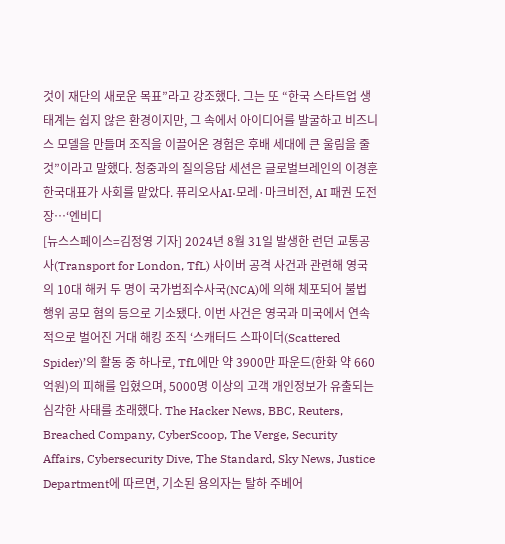것이 재단의 새로운 목표”라고 강조했다. 그는 또 “한국 스타트업 생태계는 쉽지 않은 환경이지만, 그 속에서 아이디어를 발굴하고 비즈니스 모델을 만들며 조직을 이끌어온 경험은 후배 세대에 큰 울림을 줄 것”이라고 말했다. 청중과의 질의응답 세션은 글로벌브레인의 이경훈 한국대표가 사회를 맡았다. 퓨리오사AI·모레·마크비전, AI 패권 도전장…‘엔비디
[뉴스스페이스=김정영 기자] 2024년 8월 31일 발생한 런던 교통공사(Transport for London, TfL) 사이버 공격 사건과 관련해 영국의 10대 해커 두 명이 국가범죄수사국(NCA)에 의해 체포되어 불법 행위 공모 혐의 등으로 기소됐다. 이번 사건은 영국과 미국에서 연속적으로 벌어진 거대 해킹 조직 ‘스캐터드 스파이더(Scattered Spider)’의 활동 중 하나로, TfL에만 약 3900만 파운드(한화 약 660억원)의 피해를 입혔으며, 5000명 이상의 고객 개인정보가 유출되는 심각한 사태를 초래했다. The Hacker News, BBC, Reuters, Breached Company, CyberScoop, The Verge, Security Affairs, Cybersecurity Dive, The Standard, Sky News, Justice Department에 따르면, 기소된 용의자는 탈하 주베어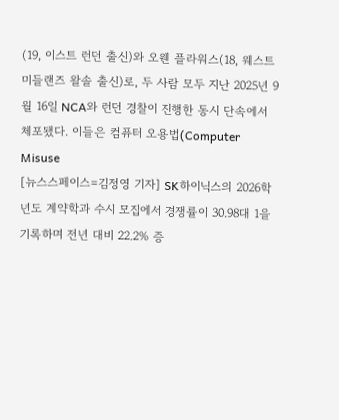(19, 이스트 런던 출신)와 오웬 플라워스(18, 웨스트 미들랜즈 왈솔 출신)로, 두 사람 모두 지난 2025년 9월 16일 NCA와 런던 경찰이 진행한 동시 단속에서 체포됐다. 이들은 컴퓨터 오용법(Computer Misuse
[뉴스스페이스=김정영 기자] SK하이닉스의 2026학년도 계약학과 수시 모집에서 경쟁률이 30.98대 1을 기록하며 전년 대비 22.2% 증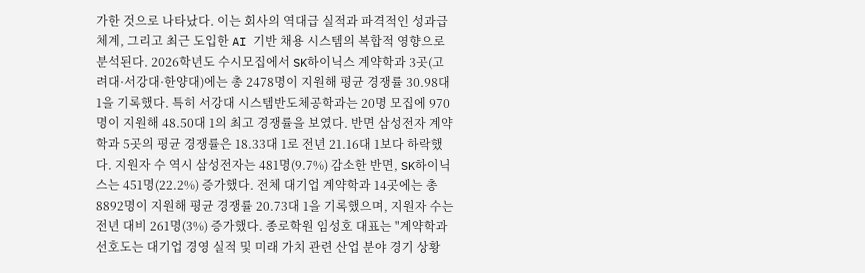가한 것으로 나타났다. 이는 회사의 역대급 실적과 파격적인 성과급 체계, 그리고 최근 도입한 AI 기반 채용 시스템의 복합적 영향으로 분석된다. 2026학년도 수시모집에서 SK하이닉스 계약학과 3곳(고려대·서강대·한양대)에는 총 2478명이 지원해 평균 경쟁률 30.98대 1을 기록했다. 특히 서강대 시스템반도체공학과는 20명 모집에 970명이 지원해 48.50대 1의 최고 경쟁률을 보였다. 반면 삼성전자 계약학과 5곳의 평균 경쟁률은 18.33대 1로 전년 21.16대 1보다 하락했다. 지원자 수 역시 삼성전자는 481명(9.7%) 감소한 반면, SK하이닉스는 451명(22.2%) 증가했다. 전체 대기업 계약학과 14곳에는 총 8892명이 지원해 평균 경쟁률 20.73대 1을 기록했으며, 지원자 수는 전년 대비 261명(3%) 증가했다. 종로학원 임성호 대표는 "계약학과 선호도는 대기업 경영 실적 및 미래 가치 관련 산업 분야 경기 상황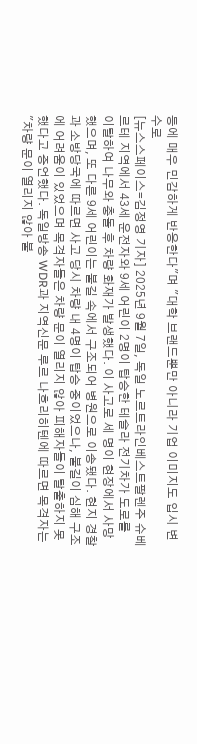등에 매우 민감하게 반응한다"며 "대학 브랜드뿐만 아니라 기업 이미지도 입시 변수로
[뉴스스페이스=김정영 기자] 2025년 9월 7일, 독일 노르트라인베스트팔렌주 슈베르테 지역에서 43세 운전자와 9세 어린이 2명이 탑승한 테슬라 전기차가 도로를 이탈하여 나무와 충돌 후 차량 화재가 발생했다. 이 사고로 세 명이 현장에서 사망했으며, 또 다른 9세 어린이는 불길 속에서 구조되어 병원으로 이송됐다. 현지 경찰과 소방당국에 따르면 사고 당시 차량 내 4명이 탑승 중이었으나, 불길이 심해 구조에 어려움이 있었으며 목격자들은 차량 문이 열리지 않아 피해자들이 탈출하지 못했다고 증언했다. 독일방송 WDR과 지역신문 루르 나흐리히텐에 따르면 목격자는 "차량 문이 열리지 않아 불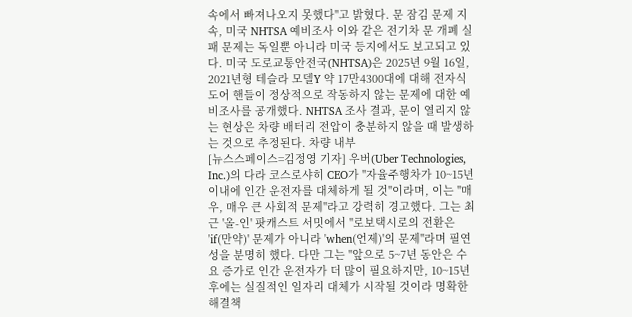속에서 빠져나오지 못했다"고 밝혔다. 문 잠김 문제 지속, 미국 NHTSA 예비조사 이와 같은 전기차 문 개폐 실패 문제는 독일뿐 아니라 미국 등지에서도 보고되고 있다. 미국 도로교통안전국(NHTSA)은 2025년 9월 16일, 2021년형 테슬라 모델Y 약 17만4300대에 대해 전자식 도어 핸들이 정상적으로 작동하지 않는 문제에 대한 예비조사를 공개했다. NHTSA 조사 결과, 문이 열리지 않는 현상은 차량 배터리 전압이 충분하지 않을 때 발생하는 것으로 추정된다. 차량 내부
[뉴스스페이스=김정영 기자] 우버(Uber Technologies, Inc.)의 다라 코스로샤히 CEO가 "자율주행차가 10~15년 이내에 인간 운전자를 대체하게 될 것"이라며, 이는 "매우, 매우 큰 사회적 문제"라고 강력히 경고했다. 그는 최근 '올-인' 팟캐스트 서밋에서 "로보택시로의 전환은 'if(만약)' 문제가 아니라 'when(언제)'의 문제"라며 필연성을 분명히 했다. 다만 그는 "앞으로 5~7년 동안은 수요 증가로 인간 운전자가 더 많이 필요하지만, 10~15년 후에는 실질적인 일자리 대체가 시작될 것이라 명확한 해결책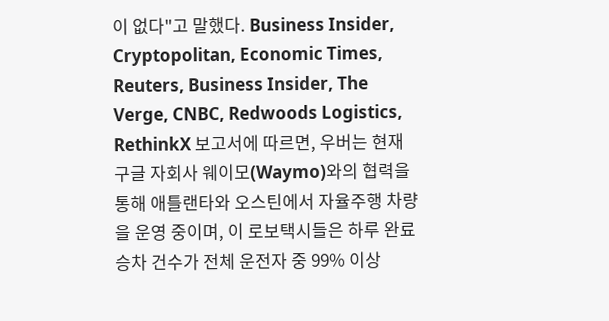이 없다"고 말했다. Business Insider, Cryptopolitan, Economic Times, Reuters, Business Insider, The Verge, CNBC, Redwoods Logistics, RethinkX 보고서에 따르면, 우버는 현재 구글 자회사 웨이모(Waymo)와의 협력을 통해 애틀랜타와 오스틴에서 자율주행 차량을 운영 중이며, 이 로보택시들은 하루 완료 승차 건수가 전체 운전자 중 99% 이상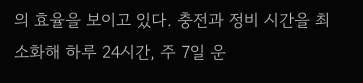의 효율을 보이고 있다. 충전과 정비 시간을 최소화해 하루 24시간, 주 7일 운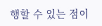행할 수 있는 점이